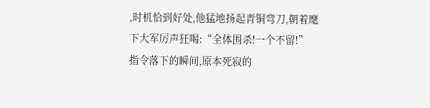,时机恰到好处,他猛地扬起青铜弯刀,朝着麾下大军厉声狂喝:“全体围杀!一个不留!”
指令落下的瞬间,原本死寂的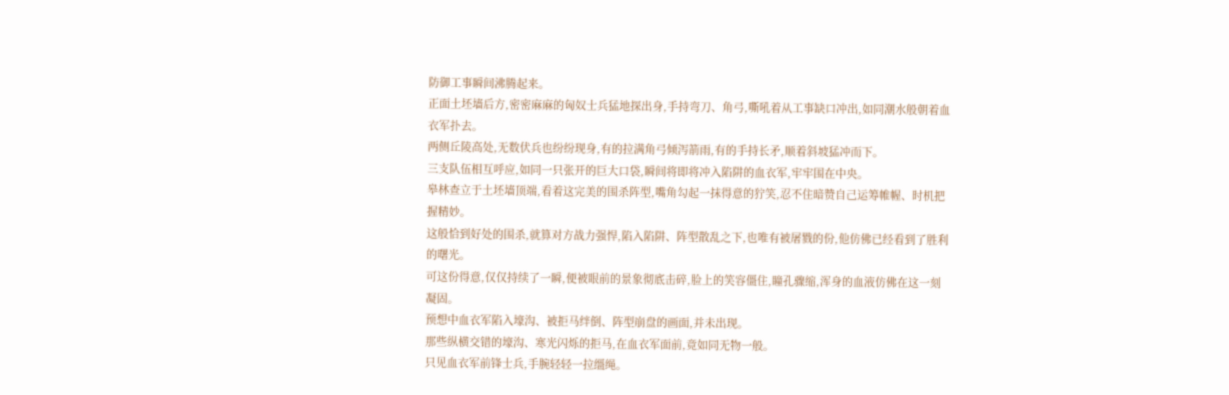防御工事瞬间沸腾起来。
正面土坯墙后方,密密麻麻的匈奴士兵猛地探出身,手持弯刀、角弓,嘶吼着从工事缺口冲出,如同潮水般朝着血衣军扑去。
两侧丘陵高处,无数伏兵也纷纷现身,有的拉满角弓倾泻箭雨,有的手持长矛,顺着斜坡猛冲而下。
三支队伍相互呼应,如同一只张开的巨大口袋,瞬间将即将冲入陷阱的血衣军,牢牢围在中央。
皋林查立于土坯墙顶端,看着这完美的围杀阵型,嘴角勾起一抹得意的狞笑,忍不住暗赞自己运筹帷幄、时机把握精妙。
这般恰到好处的围杀,就算对方战力强悍,陷入陷阱、阵型散乱之下,也唯有被屠戮的份,他仿佛已经看到了胜利的曙光。
可这份得意,仅仅持续了一瞬,便被眼前的景象彻底击碎,脸上的笑容僵住,瞳孔骤缩,浑身的血液仿佛在这一刻凝固。
预想中血衣军陷入壕沟、被拒马绊倒、阵型崩盘的画面,并未出现。
那些纵横交错的壕沟、寒光闪烁的拒马,在血衣军面前,竟如同无物一般。
只见血衣军前锋士兵,手腕轻轻一拉缰绳。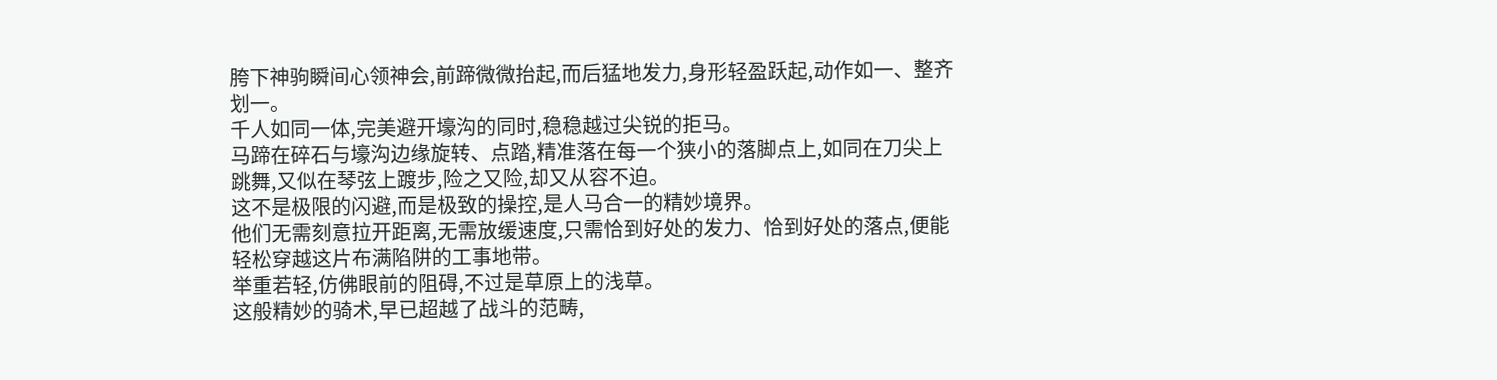胯下神驹瞬间心领神会,前蹄微微抬起,而后猛地发力,身形轻盈跃起,动作如一、整齐划一。
千人如同一体,完美避开壕沟的同时,稳稳越过尖锐的拒马。
马蹄在碎石与壕沟边缘旋转、点踏,精准落在每一个狭小的落脚点上,如同在刀尖上跳舞,又似在琴弦上踱步,险之又险,却又从容不迫。
这不是极限的闪避,而是极致的操控,是人马合一的精妙境界。
他们无需刻意拉开距离,无需放缓速度,只需恰到好处的发力、恰到好处的落点,便能轻松穿越这片布满陷阱的工事地带。
举重若轻,仿佛眼前的阻碍,不过是草原上的浅草。
这般精妙的骑术,早已超越了战斗的范畴,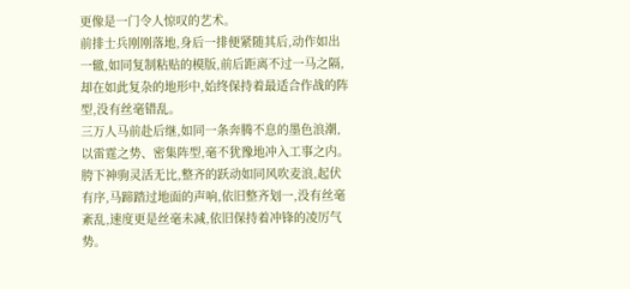更像是一门令人惊叹的艺术。
前排士兵刚刚落地,身后一排便紧随其后,动作如出一辙,如同复制粘贴的模版,前后距离不过一马之隔,却在如此复杂的地形中,始终保持着最适合作战的阵型,没有丝毫错乱。
三万人马前赴后继,如同一条奔腾不息的墨色浪潮,以雷霆之势、密集阵型,毫不犹豫地冲入工事之内。
胯下神驹灵活无比,整齐的跃动如同风吹麦浪,起伏有序,马蹄踏过地面的声响,依旧整齐划一,没有丝毫紊乱,速度更是丝毫未减,依旧保持着冲锋的凌厉气势。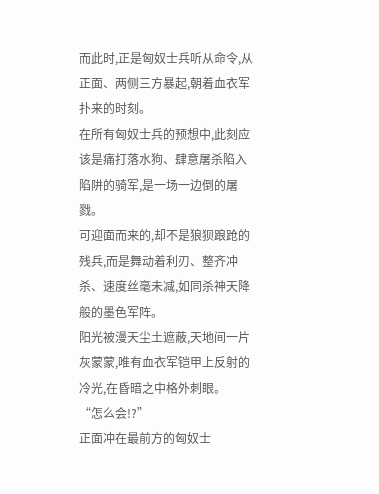而此时,正是匈奴士兵听从命令,从正面、两侧三方暴起,朝着血衣军扑来的时刻。
在所有匈奴士兵的预想中,此刻应该是痛打落水狗、肆意屠杀陷入陷阱的骑军,是一场一边倒的屠戮。
可迎面而来的,却不是狼狈踉跄的残兵,而是舞动着利刃、整齐冲杀、速度丝毫未减,如同杀神天降般的墨色军阵。
阳光被漫天尘土遮蔽,天地间一片灰蒙蒙,唯有血衣军铠甲上反射的冷光,在昏暗之中格外刺眼。
“怎么会!?”
正面冲在最前方的匈奴士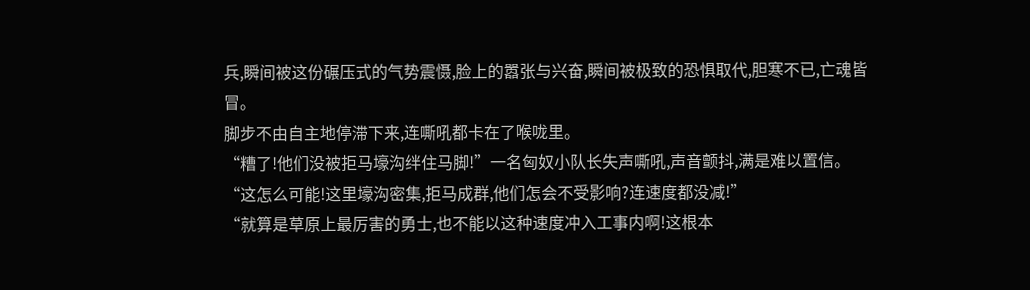兵,瞬间被这份碾压式的气势震慑,脸上的嚣张与兴奋,瞬间被极致的恐惧取代,胆寒不已,亡魂皆冒。
脚步不由自主地停滞下来,连嘶吼都卡在了喉咙里。
“糟了!他们没被拒马壕沟绊住马脚!”一名匈奴小队长失声嘶吼,声音颤抖,满是难以置信。
“这怎么可能!这里壕沟密集,拒马成群,他们怎会不受影响?连速度都没减!”
“就算是草原上最厉害的勇士,也不能以这种速度冲入工事内啊!这根本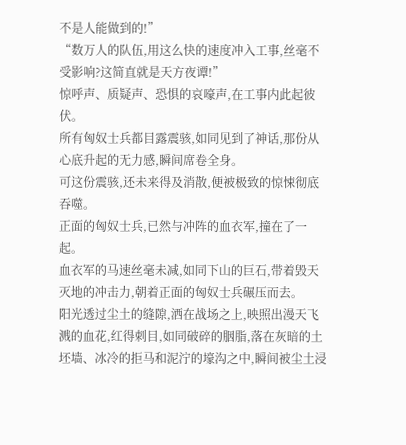不是人能做到的!”
“数万人的队伍,用这么快的速度冲入工事,丝毫不受影响?这简直就是天方夜谭!”
惊呼声、质疑声、恐惧的哀嚎声,在工事内此起彼伏。
所有匈奴士兵都目露震骇,如同见到了神话,那份从心底升起的无力感,瞬间席卷全身。
可这份震骇,还未来得及消散,便被极致的惊悚彻底吞噬。
正面的匈奴士兵,已然与冲阵的血衣军,撞在了一起。
血衣军的马速丝毫未减,如同下山的巨石,带着毁天灭地的冲击力,朝着正面的匈奴士兵碾压而去。
阳光透过尘土的缝隙,洒在战场之上,映照出漫天飞溅的血花,红得刺目,如同破碎的胭脂,落在灰暗的土坯墙、冰冷的拒马和泥泞的壕沟之中,瞬间被尘土浸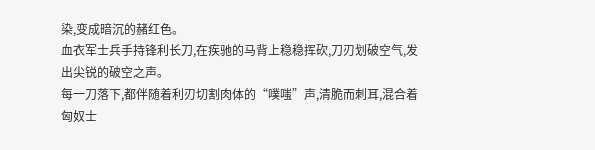染,变成暗沉的赭红色。
血衣军士兵手持锋利长刀,在疾驰的马背上稳稳挥砍,刀刃划破空气,发出尖锐的破空之声。
每一刀落下,都伴随着利刃切割肉体的“噗嗤”声,清脆而刺耳,混合着匈奴士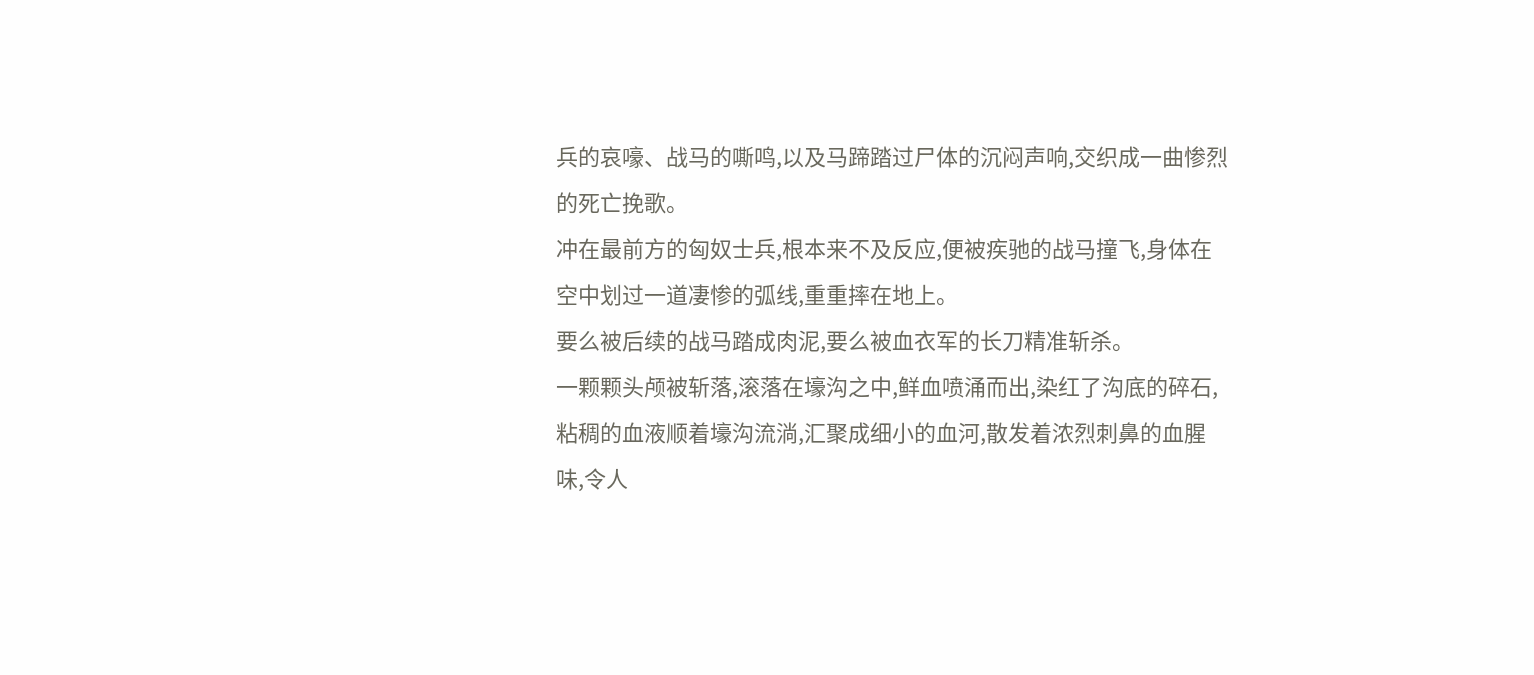兵的哀嚎、战马的嘶鸣,以及马蹄踏过尸体的沉闷声响,交织成一曲惨烈的死亡挽歌。
冲在最前方的匈奴士兵,根本来不及反应,便被疾驰的战马撞飞,身体在空中划过一道凄惨的弧线,重重摔在地上。
要么被后续的战马踏成肉泥,要么被血衣军的长刀精准斩杀。
一颗颗头颅被斩落,滚落在壕沟之中,鲜血喷涌而出,染红了沟底的碎石,粘稠的血液顺着壕沟流淌,汇聚成细小的血河,散发着浓烈刺鼻的血腥味,令人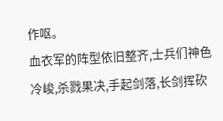作呕。
血衣军的阵型依旧整齐,士兵们神色冷峻,杀戮果决,手起剑落,长剑挥砍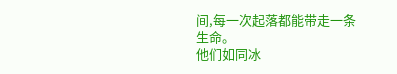间,每一次起落都能带走一条生命。
他们如同冰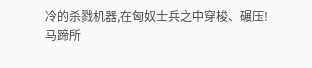冷的杀戮机器,在匈奴士兵之中穿梭、碾压!
马蹄所